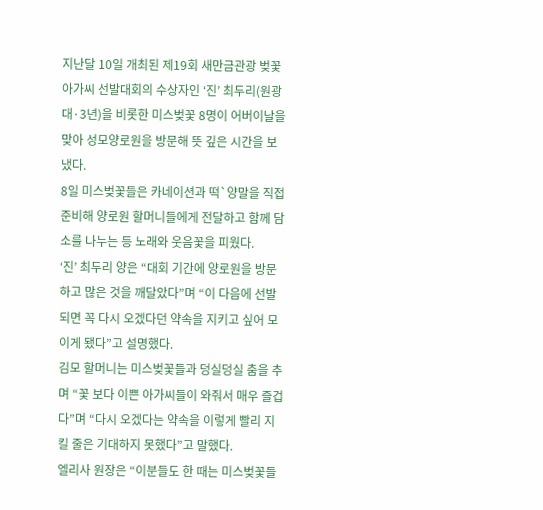지난달 10일 개최된 제19회 새만금관광 벚꽃아가씨 선발대회의 수상자인 ‘진’ 최두리(원광대·3년)을 비롯한 미스벚꽃 8명이 어버이날을 맞아 성모양로원을 방문해 뜻 깊은 시간을 보냈다.
8일 미스벚꽃들은 카네이션과 떡`양말을 직접 준비해 양로원 할머니들에게 전달하고 함께 담소를 나누는 등 노래와 웃음꽃을 피웠다.
‘진’ 최두리 양은 “대회 기간에 양로원을 방문하고 많은 것을 깨달았다”며 “이 다음에 선발되면 꼭 다시 오겠다던 약속을 지키고 싶어 모이게 됐다”고 설명했다.
김모 할머니는 미스벚꽃들과 덩실덩실 춤을 추며 “꽃 보다 이쁜 아가씨들이 와줘서 매우 즐겁다”며 “다시 오겠다는 약속을 이렇게 빨리 지킬 줄은 기대하지 못했다”고 말했다.
엘리사 원장은 “이분들도 한 때는 미스벚꽃들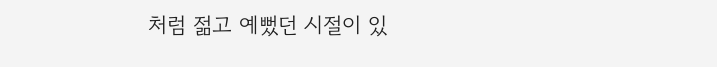처럼 젊고 예뻤던 시절이 있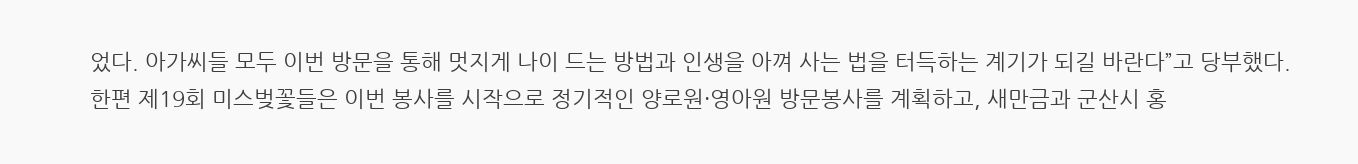었다. 아가씨들 모두 이번 방문을 통해 멋지게 나이 드는 방법과 인생을 아껴 사는 법을 터득하는 계기가 되길 바란다”고 당부했다.
한편 제19회 미스벚꽃들은 이번 봉사를 시작으로 정기적인 양로원·영아원 방문봉사를 계획하고, 새만금과 군산시 홍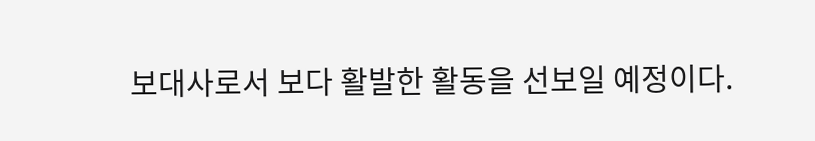보대사로서 보다 활발한 활동을 선보일 예정이다.